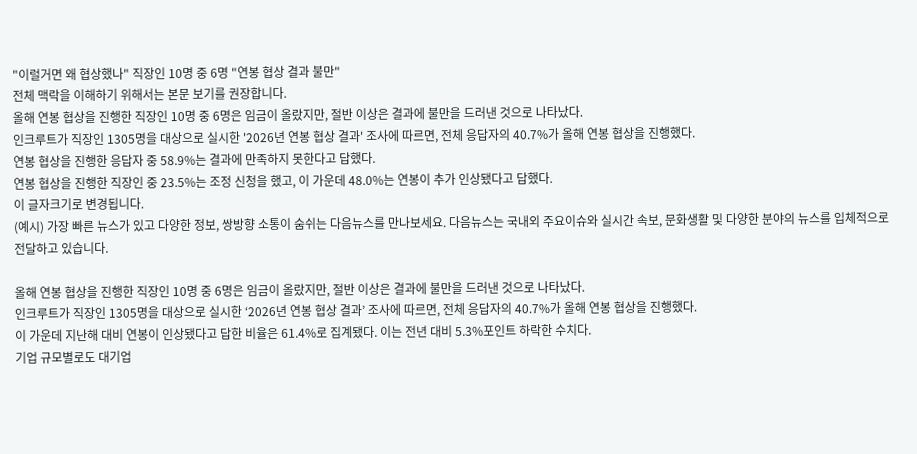"이럴거면 왜 협상했나" 직장인 10명 중 6명 "연봉 협상 결과 불만"
전체 맥락을 이해하기 위해서는 본문 보기를 권장합니다.
올해 연봉 협상을 진행한 직장인 10명 중 6명은 임금이 올랐지만, 절반 이상은 결과에 불만을 드러낸 것으로 나타났다.
인크루트가 직장인 1305명을 대상으로 실시한 '2026년 연봉 협상 결과' 조사에 따르면, 전체 응답자의 40.7%가 올해 연봉 협상을 진행했다.
연봉 협상을 진행한 응답자 중 58.9%는 결과에 만족하지 못한다고 답했다.
연봉 협상을 진행한 직장인 중 23.5%는 조정 신청을 했고, 이 가운데 48.0%는 연봉이 추가 인상됐다고 답했다.
이 글자크기로 변경됩니다.
(예시) 가장 빠른 뉴스가 있고 다양한 정보, 쌍방향 소통이 숨쉬는 다음뉴스를 만나보세요. 다음뉴스는 국내외 주요이슈와 실시간 속보, 문화생활 및 다양한 분야의 뉴스를 입체적으로 전달하고 있습니다.

올해 연봉 협상을 진행한 직장인 10명 중 6명은 임금이 올랐지만, 절반 이상은 결과에 불만을 드러낸 것으로 나타났다.
인크루트가 직장인 1305명을 대상으로 실시한 ‘2026년 연봉 협상 결과’ 조사에 따르면, 전체 응답자의 40.7%가 올해 연봉 협상을 진행했다.
이 가운데 지난해 대비 연봉이 인상됐다고 답한 비율은 61.4%로 집계됐다. 이는 전년 대비 5.3%포인트 하락한 수치다.
기업 규모별로도 대기업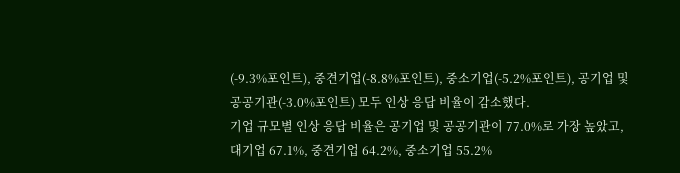(-9.3%포인트), 중견기업(-8.8%포인트), 중소기업(-5.2%포인트), 공기업 및 공공기관(-3.0%포인트) 모두 인상 응답 비율이 감소했다.
기업 규모별 인상 응답 비율은 공기업 및 공공기관이 77.0%로 가장 높았고, 대기업 67.1%, 중견기업 64.2%, 중소기업 55.2%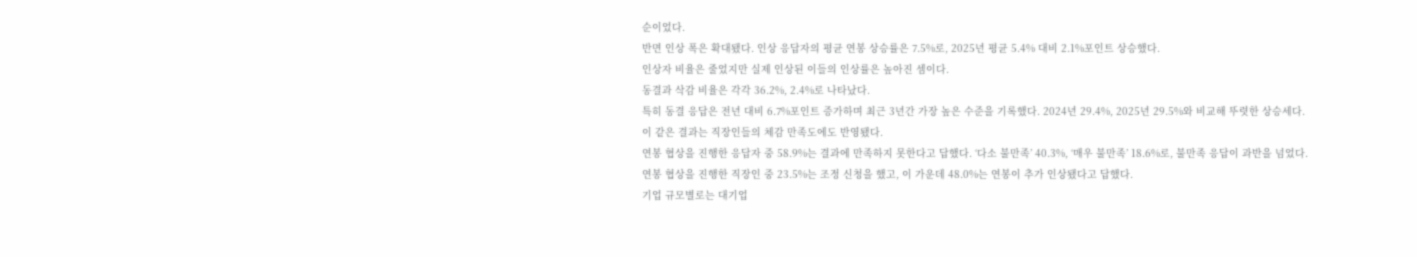순이었다.
반면 인상 폭은 확대됐다. 인상 응답자의 평균 연봉 상승률은 7.5%로, 2025년 평균 5.4% 대비 2.1%포인트 상승했다.
인상자 비율은 줄었지만 실제 인상된 이들의 인상률은 높아진 셈이다.
동결과 삭감 비율은 각각 36.2%, 2.4%로 나타났다.
특히 동결 응답은 전년 대비 6.7%포인트 증가하며 최근 3년간 가장 높은 수준을 기록했다. 2024년 29.4%, 2025년 29.5%와 비교해 뚜렷한 상승세다.
이 같은 결과는 직장인들의 체감 만족도에도 반영됐다.
연봉 협상을 진행한 응답자 중 58.9%는 결과에 만족하지 못한다고 답했다. ‘다소 불만족’ 40.3%, ‘매우 불만족’ 18.6%로, 불만족 응답이 과반을 넘었다.
연봉 협상을 진행한 직장인 중 23.5%는 조정 신청을 했고, 이 가운데 48.0%는 연봉이 추가 인상됐다고 답했다.
기업 규모별로는 대기업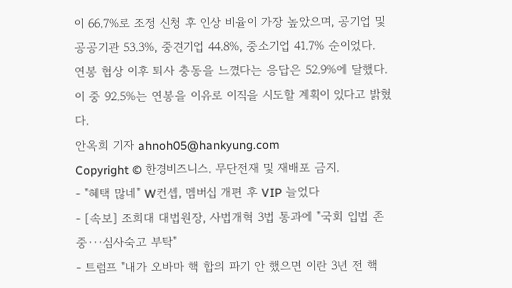이 66.7%로 조정 신청 후 인상 비율이 가장 높았으며, 공기업 및 공공기관 53.3%, 중견기업 44.8%, 중소기업 41.7% 순이었다.
연봉 협상 이후 퇴사 충동을 느꼈다는 응답은 52.9%에 달했다. 이 중 92.5%는 연봉을 이유로 이직을 시도할 계획이 있다고 밝혔다.
안옥희 기자 ahnoh05@hankyung.com
Copyright © 한경비즈니스. 무단전재 및 재배포 금지.
- "혜택 많네" W컨셉, 멤버십 개편 후 VIP 늘었다
- [속보] 조희대 대법원장, 사법개혁 3법 통과에 "국회 입법 존중···심사숙고 부탁"
- 트럼프 "내가 오바마 핵 합의 파기 안 했으면 이란 3년 전 핵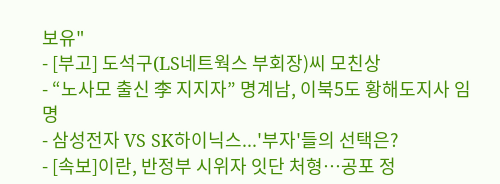보유"
- [부고] 도석구(LS네트웍스 부회장)씨 모친상
- “노사모 출신 李 지지자” 명계남, 이북5도 황해도지사 임명
- 삼성전자 VS SK하이닉스...'부자'들의 선택은?
- [속보]이란, 반정부 시위자 잇단 처형…공포 정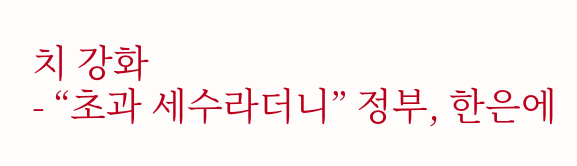치 강화
- “초과 세수라더니” 정부, 한은에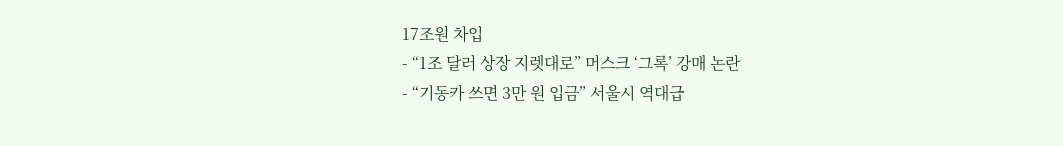17조원 차입
- “1조 달러 상장 지렛대로” 머스크 ‘그록’ 강매 논란
- “기동카 쓰면 3만 원 입금” 서울시 역대급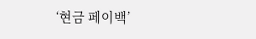‘현금 페이백’